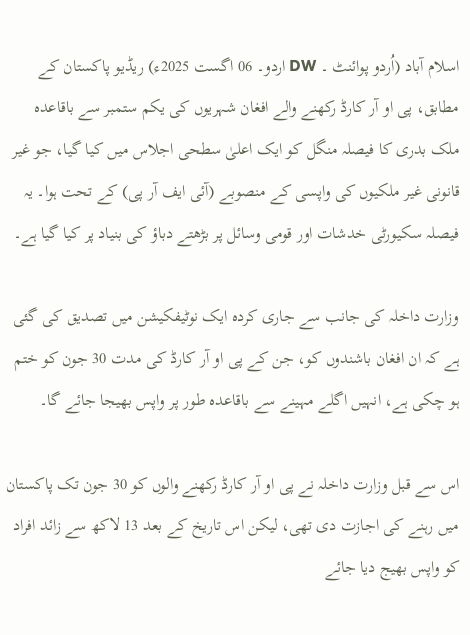اسلام آباد (اُردو پوائنٹ ۔ DW اردو۔ 06 اگست 2025ء) ریڈیو پاکستان کے مطابق، پی او آر کارڈ رکھنے والے افغان شہریوں کی یکم ستمبر سے باقاعدہ ملک بدری کا فیصلہ منگل کو ایک اعلیٰ سطحی اجلاس میں کیا گیا، جو غیر قانونی غیر ملکیوں کی واپسی کے منصوبے (آئی ایف آر پی) کے تحت ہوا۔ یہ فیصلہ سکیورٹی خدشات اور قومی وسائل پر بڑھتے دباؤ کی بنیاد پر کیا گیا ہے۔

وزارت داخلہ کی جانب سے جاری کردہ ایک نوٹیفکیشن میں تصدیق کی گئی ہے کہ ان افغان باشندوں کو، جن کے پی او آر کارڈ کی مدت 30 جون کو ختم ہو چکی ہے، انہیں اگلے مہینے سے باقاعدہ طور پر واپس بھیجا جائے گا۔

اس سے قبل وزارت داخلہ نے پی او آر کارڈ رکھنے والوں کو 30 جون تک پاکستان میں رہنے کی اجازت دی تھی، لیکن اس تاریخ کے بعد 13 لاکھ سے زائد افراد کو واپس بھیج دیا جائے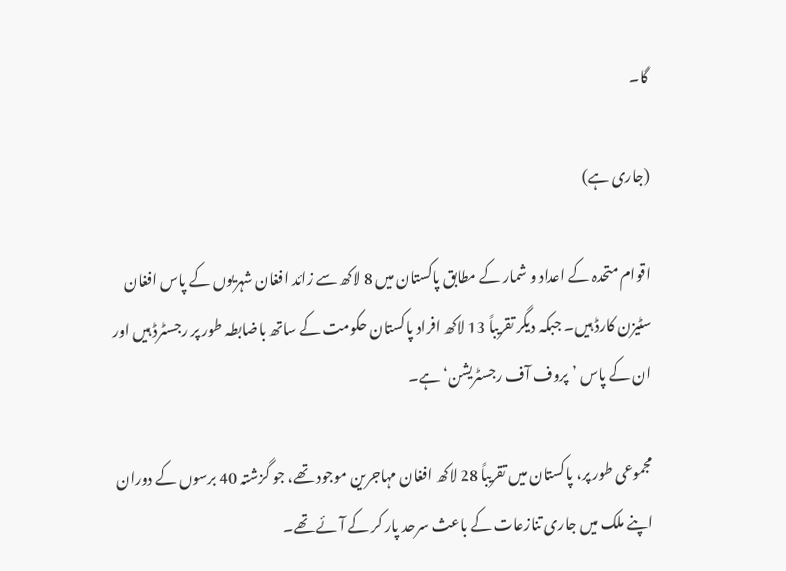گا۔

(جاری ہے)

اقوام متحدہ کے اعداد و شمار کے مطابق پاکستان میں 8 لاکھ سے زائد افغان شہریوں کے پاس افغان سٹیزن کارڈ ہیں۔ جبکہ دیگر تقریباً 13 لاکھ افراد پاکستان حکومت کے ساتھ باضابطہ طور پر رجسٹرڈ ہیں اور ان کے پاس ’پروف آف رجسٹریشن‘ ہے۔

مجموعی طور پر، پاکستان میں تقریباً 28 لاکھ افغان مہاجرین موجود تھے، جو گزشتہ 40 برسوں کے دوران اپنے ملک میں جاری تنازعات کے باعث سرحد پار کر کے آئے تھے۔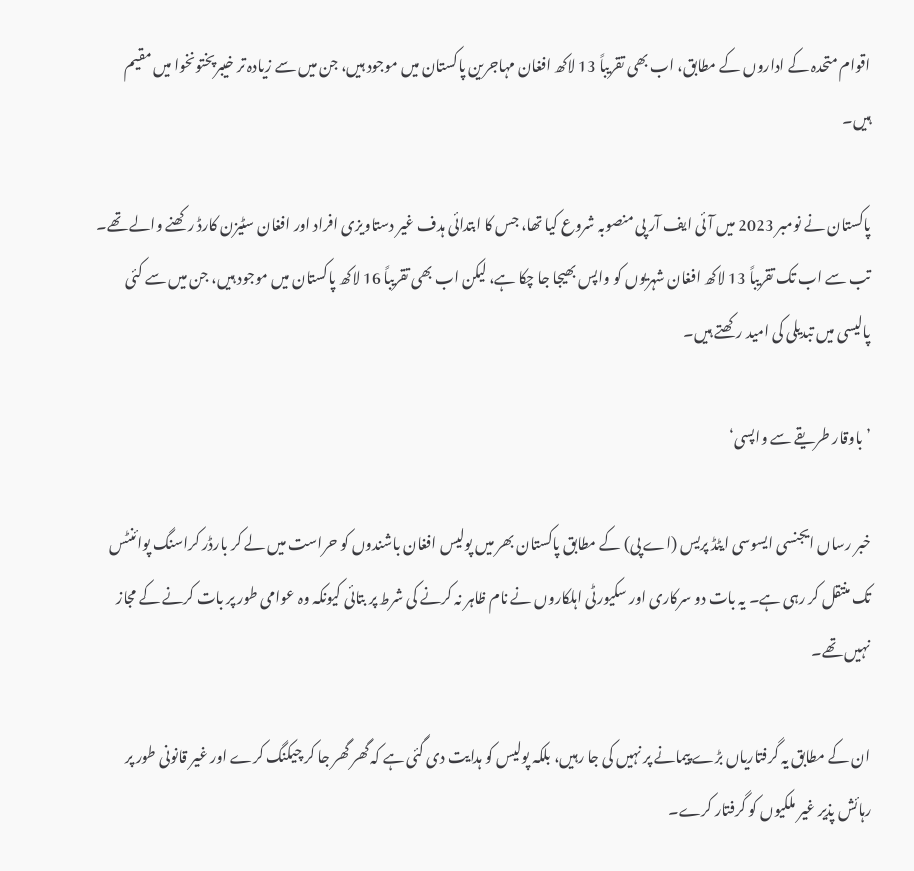اقوام متحدہ کے اداروں کے مطابق، اب بھی تقریباً 13 لاکھ افغان مہاجرین پاکستان میں موجود ہیں، جن میں سے زیادہ تر خیبرپختونخوا میں مقیم ہیں۔

پاکستان نے نومبر 2023 میں آئی ایف آر پی منصوبہ شروع کیا تھا، جس کا ابتدائی ہدف غیر دستاویزی افراد اور افغان سٹیزن کارڈ رکھنے والے تھے۔ تب سے اب تک تقریباً 13 لاکھ افغان شہریوں کو واپس بھیجا جا چکا ہے، لیکن اب بھی تقریباً 16 لاکھ پاکستان میں موجود ہیں، جن میں سے کئی پالیسی میں تبدیلی کی امید رکھتے ہیں۔

’باوقار طریقے سے واپسی‘

خبر رساں ایجنسی ایسوسی ایٹڈ پریس (اے پی) کے مطابق پاکستان بھر میں پولیس افغان باشندوں کو حراست میں لے کر بارڈر کراسنگ پوائنٹس تک منتقل کر رہی ہے۔ یہ بات دو سرکاری اور سکیورٹی اہلکاروں نے نام ظاہر نہ کرنے کی شرط پر بتائی کیونکہ وہ عوامی طور پر بات کرنے کے مجاز نہیں تھے۔

ان کے مطابق یہ گرفتاریاں بڑے پیمانے پر نہیں کی جا رہیں، بلکہ پولیس کو ہدایت دی گئی ہے کہ گھر گھر جا کر چیکنگ کرے اور غیر قانونی طور پر رہائش پذیر غیر ملکیوں کو گرفتار کرے۔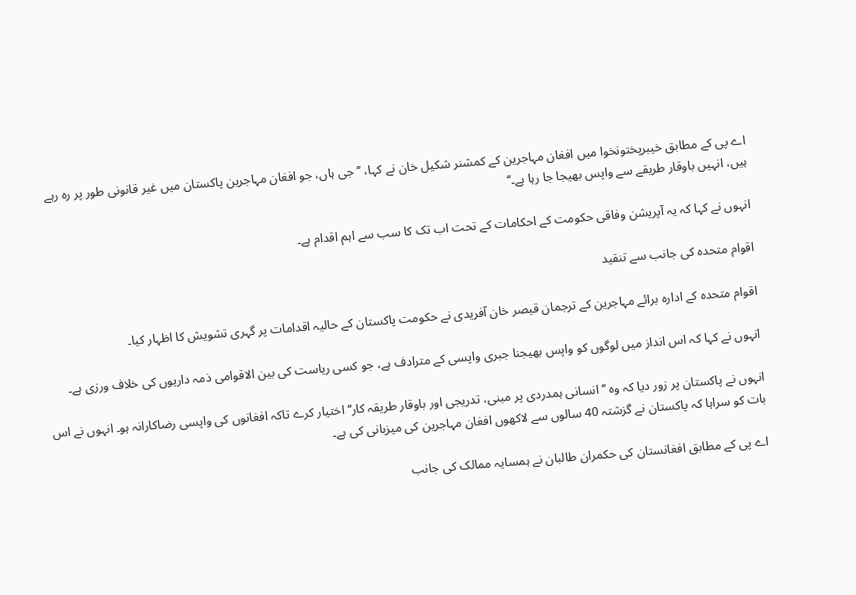اے پی کے مطابق خیبرپختونخوا میں افغان مہاجرین کے کمشنر شکیل خان نے کہا، ’’جی ہاں، جو افغان مہاجرین پاکستان میں غیر قانونی طور پر رہ رہے ہیں، انہیں باوقار طریقے سے واپس بھیجا جا رہا ہے۔‘‘

انہوں نے کہا کہ یہ آپریشن وفاقی حکومت کے احکامات کے تحت اب تک کا سب سے اہم اقدام ہے۔

اقوام متحدہ کی جانب سے تنقید

اقوام متحدہ کے ادارہ برائے مہاجرین کے ترجمان قیصر خان آفریدی نے حکومت پاکستان کے حالیہ اقدامات پر گہری تشویش کا اظہار کیا۔

انہوں نے کہا کہ اس انداز میں لوگوں کو واپس بھیجنا جبری واپسی کے مترادف ہے، جو کسی ریاست کی بین الاقوامی ذمہ داریوں کی خلاف ورزی ہے۔

انہوں نے پاکستان پر زور دیا کہ وہ ’’انسانی ہمدردی پر مبنی، تدریجی اور باوقار طریقہ کار‘‘ اختیار کرے تاکہ افغانوں کی واپسی رضاکارانہ ہو۔ انہوں نے اس بات کو سراہا کہ پاکستان نے گزشتہ 40 سالوں سے لاکھوں افغان مہاجرین کی میزبانی کی ہے۔

اے پی کے مطابق افغانستان کی حکمران طالبان نے ہمسایہ ممالک کی جانب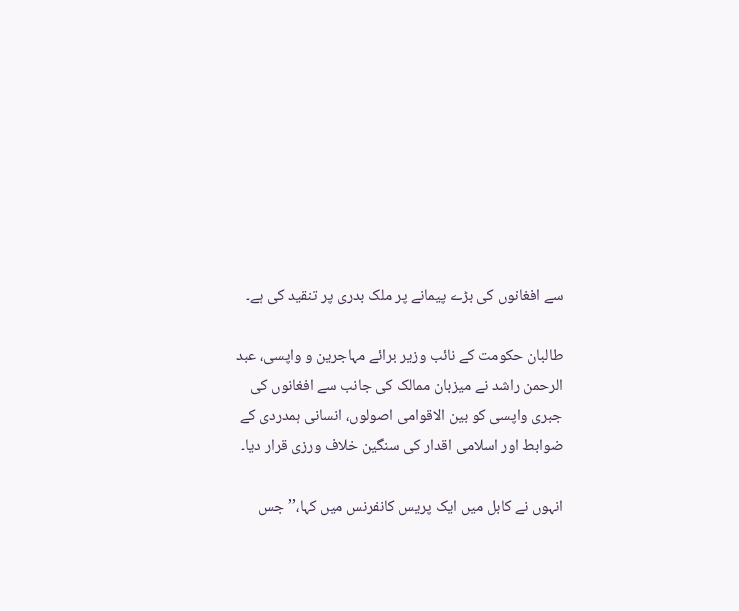سے افغانوں کی بڑے پیمانے پر ملک بدری پر تنقید کی ہے۔

طالبان حکومت کے نائب وزیر برائے مہاجرین و واپسی، عبد الرحمن راشد نے میزبان ممالک کی جانب سے افغانوں کی جبری واپسی کو بین الاقوامی اصولوں، انسانی ہمدردی کے ضوابط اور اسلامی اقدار کی سنگین خلاف ورزی قرار دیا۔

انہوں نے کابل میں ایک پریس کانفرنس میں کہا،’’جس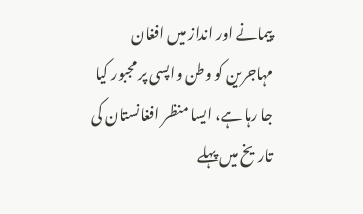پیمانے اور انداز میں افغان مہاجرین کو وطن واپسی پر مجبور کیا جا رہا ہے، ایسا منظر افغانستان کی تاریخ میں پہلے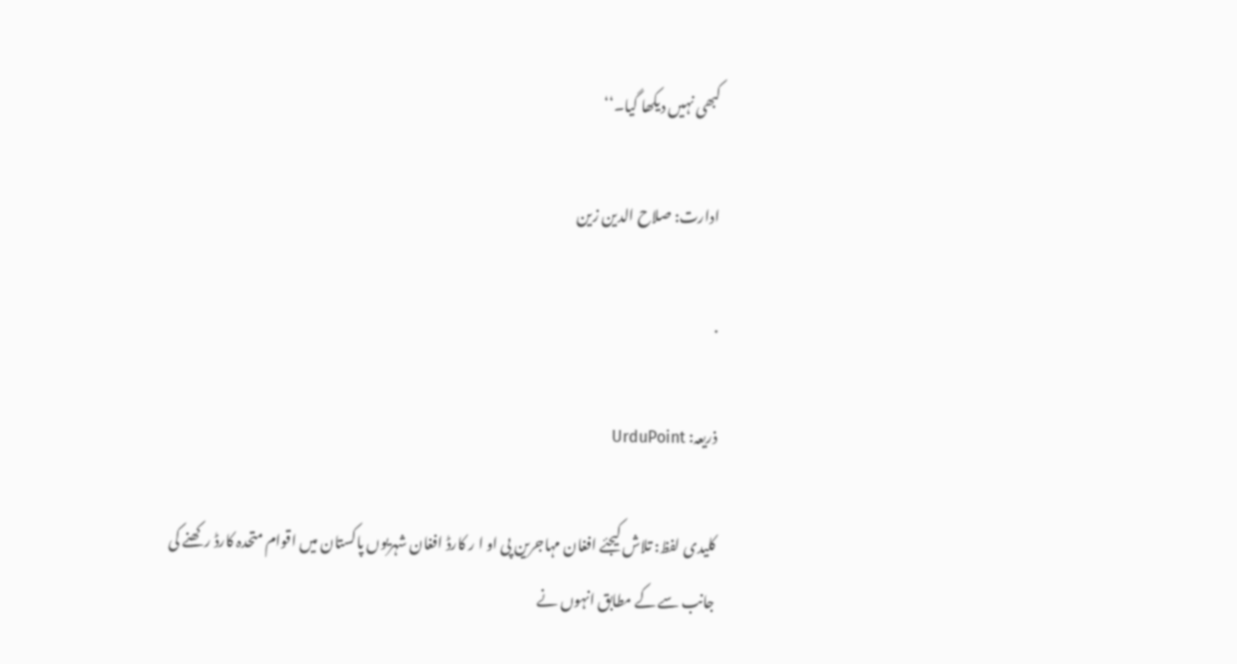کبھی نہیں دیکھا گیا۔‘‘

ادارت: صلاح الدین زین

.

ذریعہ: UrduPoint

کلیدی لفظ: تلاش کیجئے افغان مہاجرین پی او ا ر کارڈ افغان شہریوں پاکستان میں اقوام متحدہ کارڈ رکھنے کی جانب سے کے مطابق انہوں نے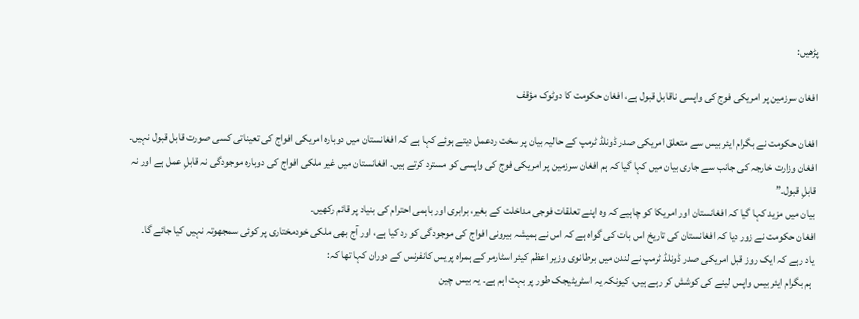پڑھیں:

افغان سرزمین پر امریکی فوج کی واپسی ناقابل قبول ہے، افغان حکومت کا دوٹوک مؤقف

افغان حکومت نے بگرام ایئر بیس سے متعلق امریکی صدر ڈونلڈ ٹرمپ کے حالیہ بیان پر سخت ردعمل دیتے ہوئے کہا ہے کہ افغانستان میں دوبارہ امریکی افواج کی تعیناتی کسی صورت قابل قبول نہیں۔
افغان وزارت خارجہ کی جانب سے جاری بیان میں کہا گیا کہ ہم افغان سرزمین پر امریکی فوج کی واپسی کو مسترد کرتے ہیں۔ افغانستان میں غیر ملکی افواج کی دوبارہ موجودگی نہ قابلِ عمل ہے اور نہ قابلِ قبول۔”
 بیان میں مزید کہا گیا کہ افغانستان اور امریکا کو چاہیے کہ وہ اپنے تعلقات فوجی مداخلت کے بغیر، برابری اور باہمی احترام کی بنیاد پر قائم رکھیں۔
افغان حکومت نے زور دیا کہ افغانستان کی تاریخ اس بات کی گواہ ہے کہ اس نے ہمیشہ بیرونی افواج کی موجودگی کو رد کیا ہے، اور آج بھی ملکی خودمختاری پر کوئی سمجھوتہ نہیں کیا جائے گا۔
 یاد رہے کہ ایک روز قبل امریکی صدر ڈونلڈ ٹرمپ نے لندن میں برطانوی وزیر اعظم کیئر اسٹارمر کے ہمراہ پریس کانفرنس کے دوران کہا تھا کہ:
  ہم بگرام ایئر بیس واپس لینے کی کوشش کر رہے ہیں، کیونکہ یہ اسٹریٹیجک طور پر بہت اہم ہے۔ یہ بیس چین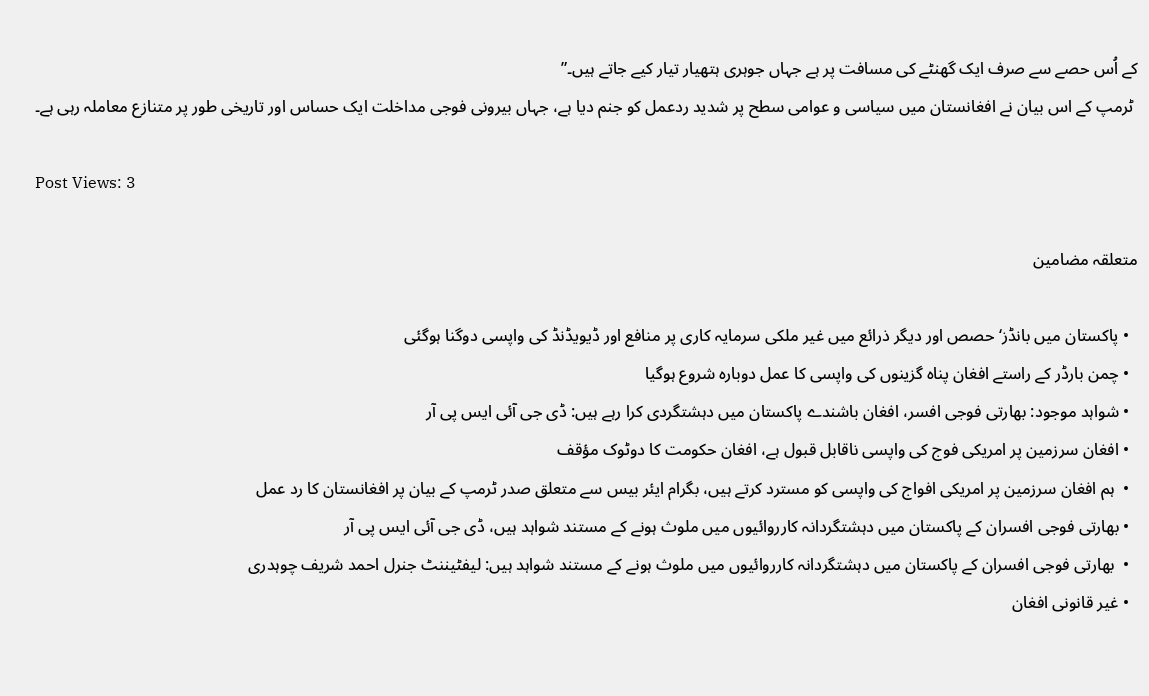کے اُس حصے سے صرف ایک گھنٹے کی مسافت پر ہے جہاں جوہری ہتھیار تیار کیے جاتے ہیں۔”
 ٹرمپ کے اس بیان نے افغانستان میں سیاسی و عوامی سطح پر شدید ردعمل کو جنم دیا ہے، جہاں بیرونی فوجی مداخلت ایک حساس اور تاریخی طور پر متنازع معاملہ رہی ہے۔

Post Views: 3

متعلقہ مضامین

  • پاکستان میں بانڈز‘ حصص اور دیگر ذرائع میں غیر ملکی سرمایہ کاری پر منافع اور ڈیویڈنڈ کی واپسی دوگنا ہوگئی
  • چمن بارڈر کے راستے افغان پناہ گزینوں کی واپسی کا عمل دوبارہ شروع ہوگیا
  • شواہد موجود: بھارتی فوجی افسر، افغان باشندے پاکستان میں دہشتگردی کرا رہے ہیں: ڈی جی آئی ایس پی آر
  • افغان سرزمین پر امریکی فوج کی واپسی ناقابل قبول ہے، افغان حکومت کا دوٹوک مؤقف
  •  ہم افغان سرزمین پر امریکی افواج کی واپسی کو مسترد کرتے ہیں، بگرام ایئر بیس سے متعلق صدر ٹرمپ کے بیان پر افغانستان کا رد عمل
  • بھارتی فوجی افسران کے پاکستان میں دہشتگردانہ کارروائیوں میں ملوث ہونے کے مستند شواہد ہیں، ڈی جی آئی ایس پی آر
  •  بھارتی فوجی افسران کے پاکستان میں دہشتگردانہ کارروائیوں میں ملوث ہونے کے مستند شواہد ہیں: لیفٹیننٹ جنرل احمد شریف چوہدری
  • غیر قانونی افغان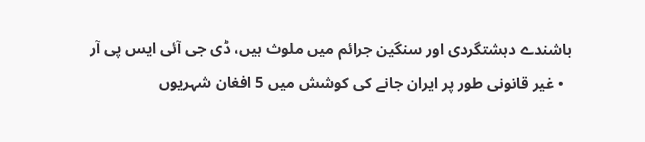باشندے دہشتگردی اور سنگین جرائم میں ملوث ہیں، ڈی جی آئی ایس پی آر
  • غیر قانونی طور پر ایران جانے کی کوشش میں 5 افغان شہریوں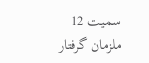سمیت 12 ملزمان گرفتار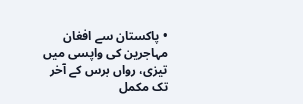• پاکستان سے افغان مہاجرین کی واپسی میں تیزی، رواں برس کے آخر تک مکمل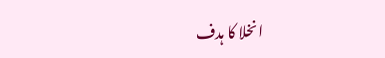انخلا کا ہدف